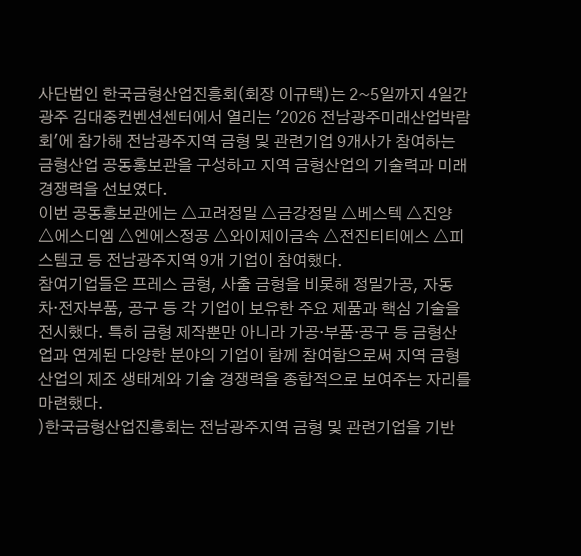사단법인 한국금형산업진흥회(회장 이규택)는 2~5일까지 4일간 광주 김대중컨벤션센터에서 열리는 '2026 전남광주미래산업박람회'에 참가해 전남광주지역 금형 및 관련기업 9개사가 참여하는 금형산업 공동홍보관을 구성하고 지역 금형산업의 기술력과 미래 경쟁력을 선보였다.
이번 공동홍보관에는 △고려정밀 △금강정밀 △베스텍 △진양 △에스디엠 △엔에스정공 △와이제이금속 △전진티티에스 △피스템코 등 전남광주지역 9개 기업이 참여했다.
참여기업들은 프레스 금형, 사출 금형을 비롯해 정밀가공, 자동차·전자부품, 공구 등 각 기업이 보유한 주요 제품과 핵심 기술을 전시했다. 특히 금형 제작뿐만 아니라 가공·부품·공구 등 금형산업과 연계된 다양한 분야의 기업이 함께 참여함으로써 지역 금형산업의 제조 생태계와 기술 경쟁력을 종합적으로 보여주는 자리를 마련했다.
)한국금형산업진흥회는 전남광주지역 금형 및 관련기업을 기반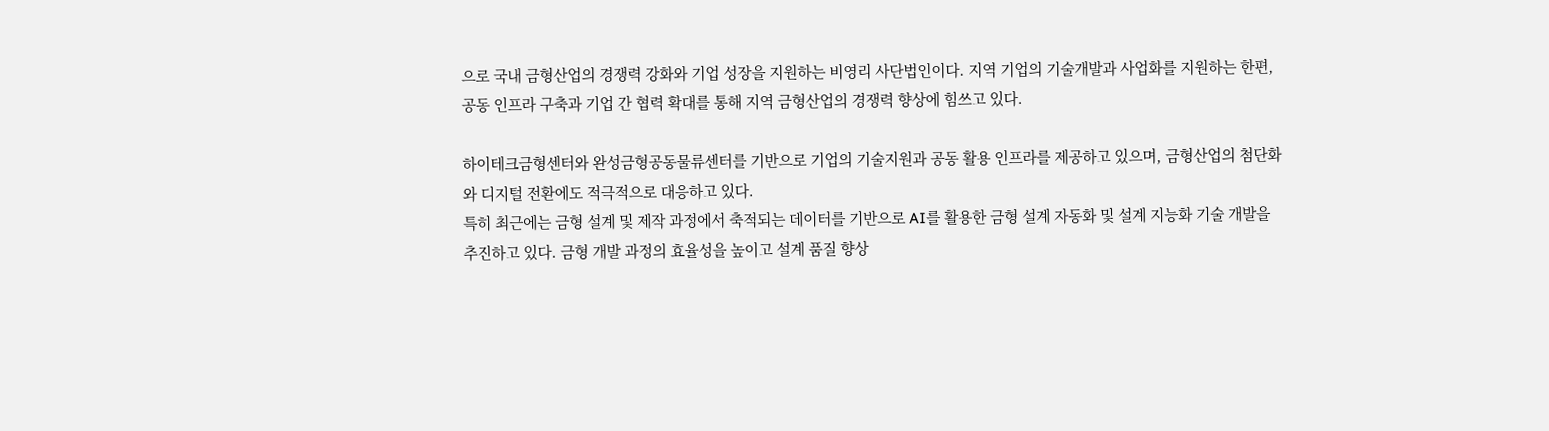으로 국내 금형산업의 경쟁력 강화와 기업 성장을 지원하는 비영리 사단법인이다. 지역 기업의 기술개발과 사업화를 지원하는 한편, 공동 인프라 구축과 기업 간 협력 확대를 통해 지역 금형산업의 경쟁력 향상에 힘쓰고 있다.

하이테크금형센터와 완성금형공동물류센터를 기반으로 기업의 기술지원과 공동 활용 인프라를 제공하고 있으며, 금형산업의 첨단화와 디지털 전환에도 적극적으로 대응하고 있다.
특히 최근에는 금형 설계 및 제작 과정에서 축적되는 데이터를 기반으로 AI를 활용한 금형 설계 자동화 및 설계 지능화 기술 개발을 추진하고 있다. 금형 개발 과정의 효율성을 높이고 설계 품질 향상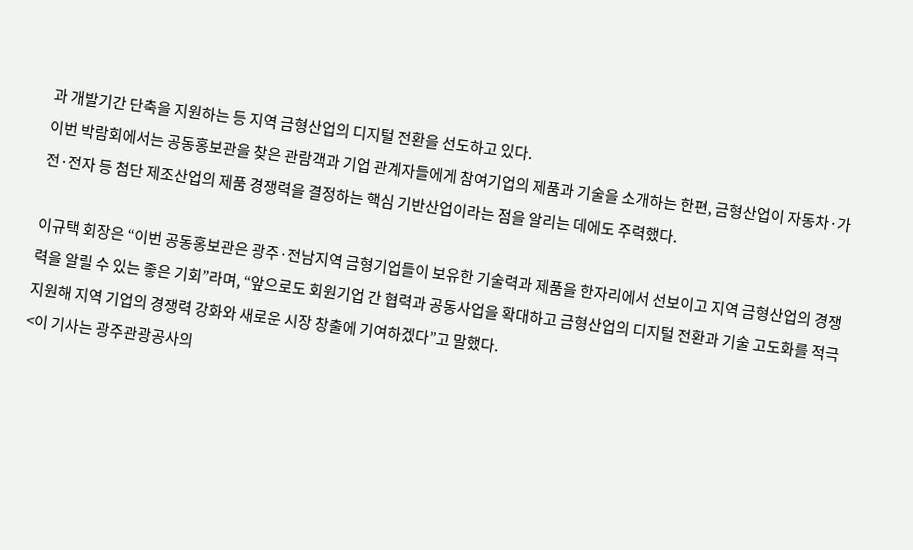과 개발기간 단축을 지원하는 등 지역 금형산업의 디지털 전환을 선도하고 있다.
이번 박람회에서는 공동홍보관을 찾은 관람객과 기업 관계자들에게 참여기업의 제품과 기술을 소개하는 한편, 금형산업이 자동차·가전·전자 등 첨단 제조산업의 제품 경쟁력을 결정하는 핵심 기반산업이라는 점을 알리는 데에도 주력했다.

이규택 회장은 “이번 공동홍보관은 광주·전남지역 금형기업들이 보유한 기술력과 제품을 한자리에서 선보이고 지역 금형산업의 경쟁력을 알릴 수 있는 좋은 기회”라며, “앞으로도 회원기업 간 협력과 공동사업을 확대하고 금형산업의 디지털 전환과 기술 고도화를 적극 지원해 지역 기업의 경쟁력 강화와 새로운 시장 창출에 기여하겠다”고 말했다.
<이 기사는 광주관광공사의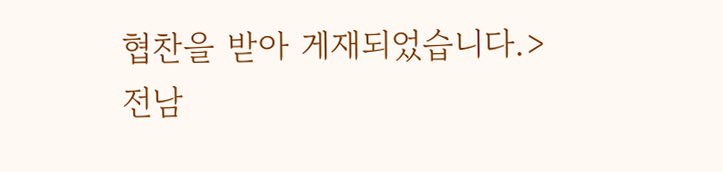협찬을 받아 게재되었습니다.>
전남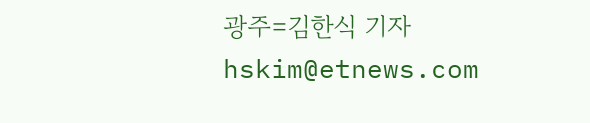광주=김한식 기자 hskim@etnews.com